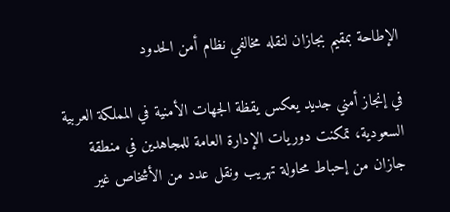الإطاحة بمقيم بجازان لنقله مخالفي نظام أمن الحدود

في إنجاز أمني جديد يعكس يقظة الجهات الأمنية في المملكة العربية السعودية، تمكنت دوريات الإدارة العامة للمجاهدين في منطقة جازان من إحباط محاولة تهريب ونقل عدد من الأشخاص غير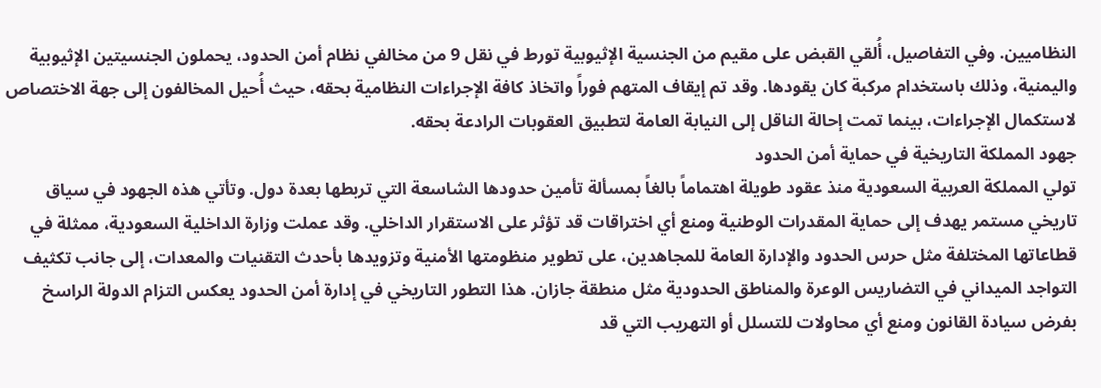النظاميين. وفي التفاصيل، أُلقي القبض على مقيم من الجنسية الإثيوبية تورط في نقل 9 من مخالفي نظام أمن الحدود، يحملون الجنسيتين الإثيوبية واليمنية، وذلك باستخدام مركبة كان يقودها. وقد تم إيقاف المتهم فوراً واتخاذ كافة الإجراءات النظامية بحقه، حيث أُحيل المخالفون إلى جهة الاختصاص لاستكمال الإجراءات، بينما تمت إحالة الناقل إلى النيابة العامة لتطبيق العقوبات الرادعة بحقه.
جهود المملكة التاريخية في حماية أمن الحدود
تولي المملكة العربية السعودية منذ عقود طويلة اهتماماً بالغاً بمسألة تأمين حدودها الشاسعة التي تربطها بعدة دول. وتأتي هذه الجهود في سياق تاريخي مستمر يهدف إلى حماية المقدرات الوطنية ومنع أي اختراقات قد تؤثر على الاستقرار الداخلي. وقد عملت وزارة الداخلية السعودية، ممثلة في قطاعاتها المختلفة مثل حرس الحدود والإدارة العامة للمجاهدين، على تطوير منظومتها الأمنية وتزويدها بأحدث التقنيات والمعدات، إلى جانب تكثيف التواجد الميداني في التضاريس الوعرة والمناطق الحدودية مثل منطقة جازان. هذا التطور التاريخي في إدارة أمن الحدود يعكس التزام الدولة الراسخ بفرض سيادة القانون ومنع أي محاولات للتسلل أو التهريب التي قد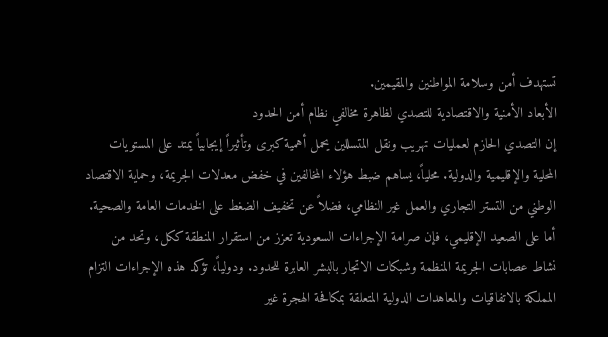تستهدف أمن وسلامة المواطنين والمقيمين.
الأبعاد الأمنية والاقتصادية للتصدي لظاهرة مخالفي نظام أمن الحدود
إن التصدي الحازم لعمليات تهريب ونقل المتسللين يحمل أهمية كبرى وتأثيراً إيجابياً يمتد على المستويات المحلية والإقليمية والدولية. محلياً، يساهم ضبط هؤلاء المخالفين في خفض معدلات الجريمة، وحماية الاقتصاد الوطني من التستر التجاري والعمل غير النظامي، فضلاً عن تخفيف الضغط على الخدمات العامة والصحية. أما على الصعيد الإقليمي، فإن صرامة الإجراءات السعودية تعزز من استقرار المنطقة ككل، وتحد من نشاط عصابات الجريمة المنظمة وشبكات الاتجار بالبشر العابرة للحدود. ودولياً، تؤكد هذه الإجراءات التزام المملكة بالاتفاقيات والمعاهدات الدولية المتعلقة بمكافحة الهجرة غير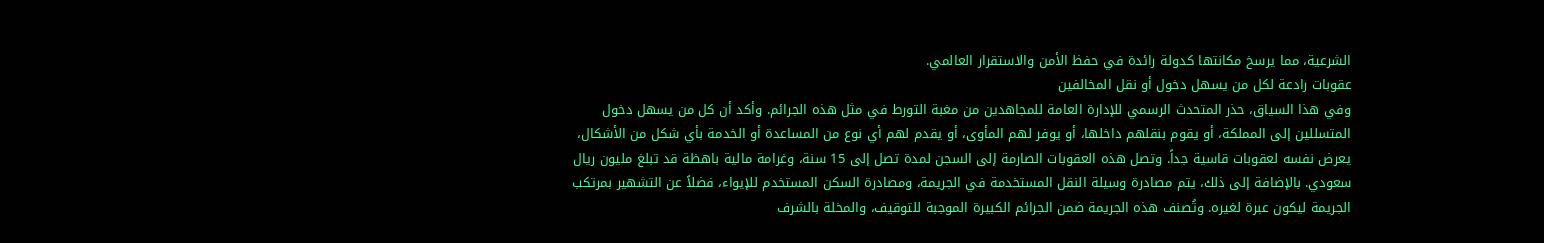الشرعية، مما يرسخ مكانتها كدولة رائدة في حفظ الأمن والاستقرار العالمي.
عقوبات رادعة لكل من يسهل دخول أو نقل المخالفين
وفي هذا السياق، حذر المتحدث الرسمي للإدارة العامة للمجاهدين من مغبة التورط في مثل هذه الجرائم. وأكد أن كل من يسهل دخول المتسللين إلى المملكة، أو يقوم بنقلهم داخلها، أو يوفر لهم المأوى، أو يقدم لهم أي نوع من المساعدة أو الخدمة بأي شكل من الأشكال، يعرض نفسه لعقوبات قاسية جداً. وتصل هذه العقوبات الصارمة إلى السجن لمدة تصل إلى 15 سنة، وغرامة مالية باهظة قد تبلغ مليون ريال سعودي. بالإضافة إلى ذلك، يتم مصادرة وسيلة النقل المستخدمة في الجريمة، ومصادرة السكن المستخدم للإيواء، فضلاً عن التشهير بمرتكب الجريمة ليكون عبرة لغيره. وتُصنف هذه الجريمة ضمن الجرائم الكبيرة الموجبة للتوقيف، والمخلة بالشرف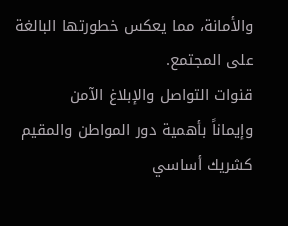والأمانة، مما يعكس خطورتها البالغة على المجتمع.
قنوات التواصل والإبلاغ الآمن
وإيماناً بأهمية دور المواطن والمقيم كشريك أساسي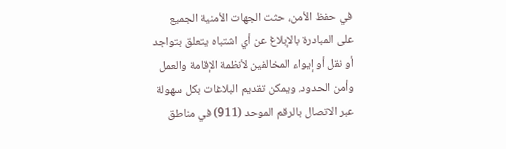في حفظ الأمن، حثت الجهات الأمنية الجميع على المبادرة بالإبلاغ عن أي اشتباه يتعلق بتواجد أو نقل أو إيواء المخالفين لأنظمة الإقامة والعمل وأمن الحدود. ويمكن تقديم البلاغات بكل سهولة عبر الاتصال بالرقم الموحد (911) في مناطق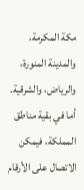مكة المكرمة، والمدينة المنورة، والرياض، والشرقية. أما في بقية مناطق المملكة، فيمكن الاتصال على الأرقام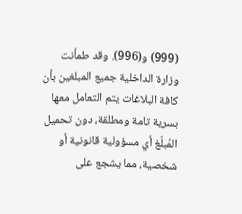(999) و(996). وقد طمأنت وزارة الداخلية جميع المبلغين بأن كافة البلاغات يتم التعامل معها بسرية تامة ومطلقة، دون تحميل المُبلّغ أي مسؤولية قانونية أو شخصية، مما يشجع على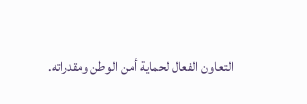التعاون الفعال لحماية أمن الوطن ومقدراته.